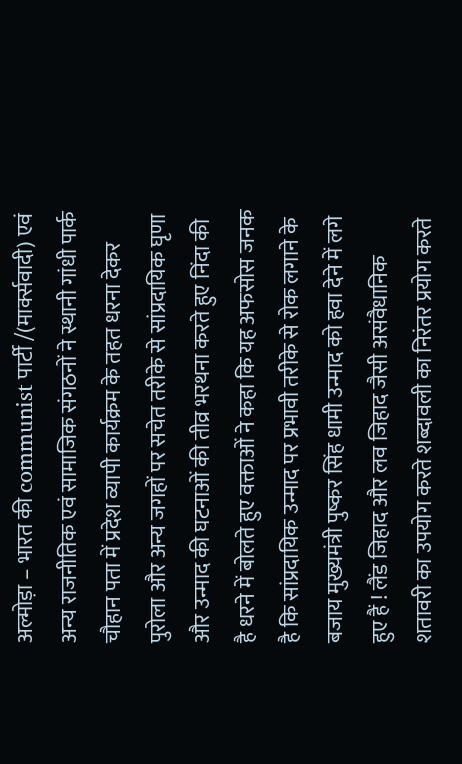अल्मोड़ा – भारत की communist पार्टी /(मार्क्सवादी) एवं अन्य राजनीतिक एवं सामाजिक संगठनों ने स्थानी गांधी पार्क चौहान पता में प्रदेश व्यापी कार्यक्रम के तहत धरना देकर पुरोला और अन्य जगहों पर सचेत तरीके से सांप्रदायिक घृणा और उन्माद की घटनाओं की तीव्र भरथना करते हुए निंदा की है धरने में बोलते हुए वक्ताओं ने कहा कि यह अफसोस जनक है कि सांप्रदायिक उन्माद पर प्रभावी तरीके से रोक लगाने के बजाय मुख्यमंत्री पुष्कर सिंह धामी उन्माद को हवा देने में लगे हुए हैं ! लैंड जिहाद और लव जिहाद जैसी असंवैधानिक शतावरी का उपयोग करते शब्दावली का निरंतर प्रयोग करते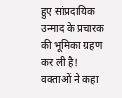हुए सांप्रदायिक उन्माद के प्रचारक की भूमिका ग्रहण कर ली है! वक्ताओं ने कहा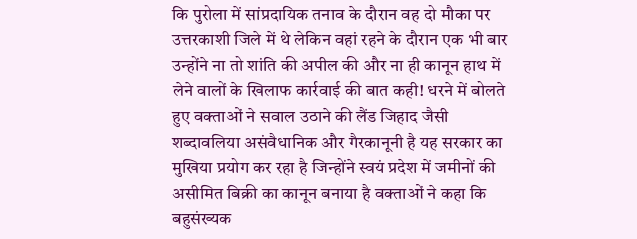कि पुरोला में सांप्रदायिक तनाव के दौरान वह दो मौका पर उत्तरकाशी जिले में थे लेकिन वहां रहने के दौरान एक भी बार उन्होंने ना तो शांति की अपील की और ना ही कानून हाथ में लेने वालों के खिलाफ कार्रवाई की बात कही! धरने में बोलते हुए वक्ताओं ने सवाल उठाने की लैंड जिहाद जैसी शब्दावलिया असंवैधानिक और गैरकानूनी है यह सरकार का मुखिया प्रयोग कर रहा है जिन्होंने स्वयं प्रदेश में जमीनों की असीमित बिक्री का कानून बनाया है वक्ताओं ने कहा कि बहुसंख्यक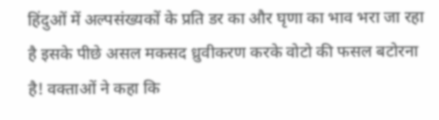हिंदुओं में अल्पसंख्यकों के प्रति डर का और घृणा का भाव भरा जा रहा है इसके पीछे असल मकसद ध्रुवीकरण करके वोटो की फसल बटोरना है! वक्ताओं ने कहा कि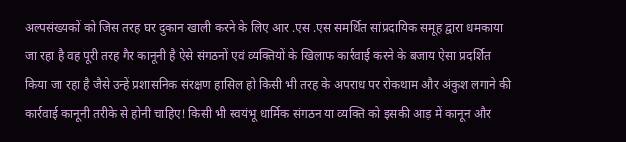अल्पसंख्यकों को जिस तरह घर दुकान खाली करने के लिए आर .एस .एस समर्थित सांप्रदायिक समूह द्वारा धमकाया जा रहा है वह पूरी तरह गैर कानूनी है ऐसे संगठनों एवं व्यक्तियों के खिलाफ कार्रवाई करने के बजाय ऐसा प्रदर्शित किया जा रहा है जैसे उन्हें प्रशासनिक संरक्षण हासिल हो किसी भी तरह के अपराध पर रोकथाम और अंकुश लगाने की कार्रवाई कानूनी तरीके से होनी चाहिए! किसी भी स्वयंभू धार्मिक संगठन या व्यक्ति को इसकी आड़ में कानून और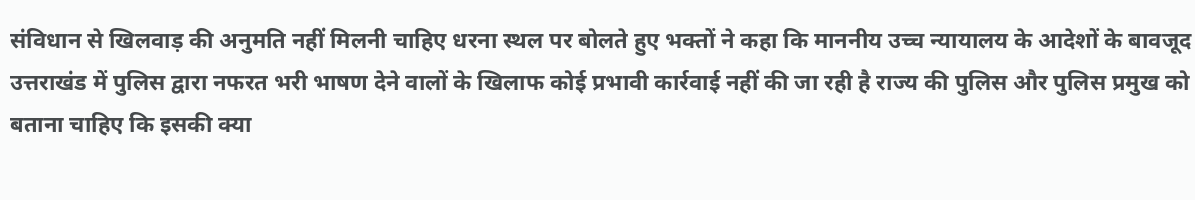संविधान से खिलवाड़ की अनुमति नहीं मिलनी चाहिए धरना स्थल पर बोलते हुए भक्तों ने कहा कि माननीय उच्च न्यायालय के आदेशों के बावजूद उत्तराखंड में पुलिस द्वारा नफरत भरी भाषण देने वालों के खिलाफ कोई प्रभावी कार्रवाई नहीं की जा रही है राज्य की पुलिस और पुलिस प्रमुख को बताना चाहिए कि इसकी क्या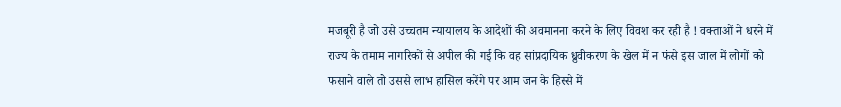मजबूरी है जो उसे उच्चतम न्यायालय के आदेशों की अवमानना करने के लिए विवश कर रही है ! वक्ताओं ने धरने में राज्य के तमाम नागरिकों से अपील की गई कि वह सांप्रदायिक ध्रुवीकरण के खेल में न फंसे इस जाल में लोगों को फसाने वाले तो उससे लाभ हासिल करेंगे पर आम जन के हिस्से में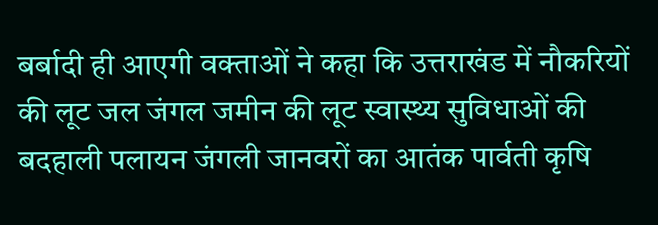बर्बादी ही आएगी वक्ताओं ने कहा कि उत्तराखंड में नौकरियों की लूट जल जंगल जमीन की लूट स्वास्थ्य सुविधाओं की बदहाली पलायन जंगली जानवरों का आतंक पार्वती कृषि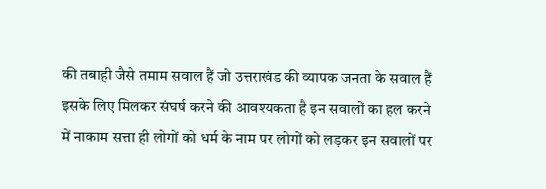की तबाही जैसे तमाम सवाल हैं जो उत्तराखंड की व्यापक जनता के सवाल हैं इसके लिए मिलकर संघर्ष करने की आवश्यकता है इन सवालों का हल करने में नाकाम सत्ता ही लोगों को धर्म के नाम पर लोगों को लड़कर इन सवालों पर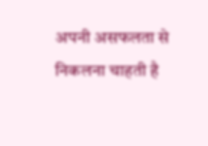अपनी असफलता से निकलना चाहती है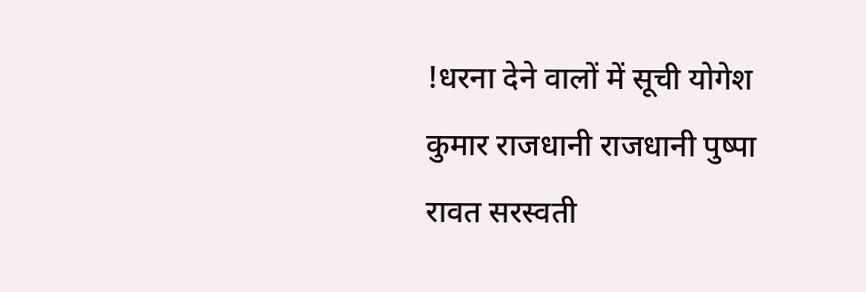!धरना देने वालों में सूची योगेश कुमार राजधानी राजधानी पुष्पा रावत सरस्वती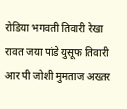रोडिया भगवती तिवारी रेखा रावत जया पांडे युसूफ तिवारी आर पी जोशी मुमताज अख्तर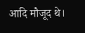आदि मौजूद थे।